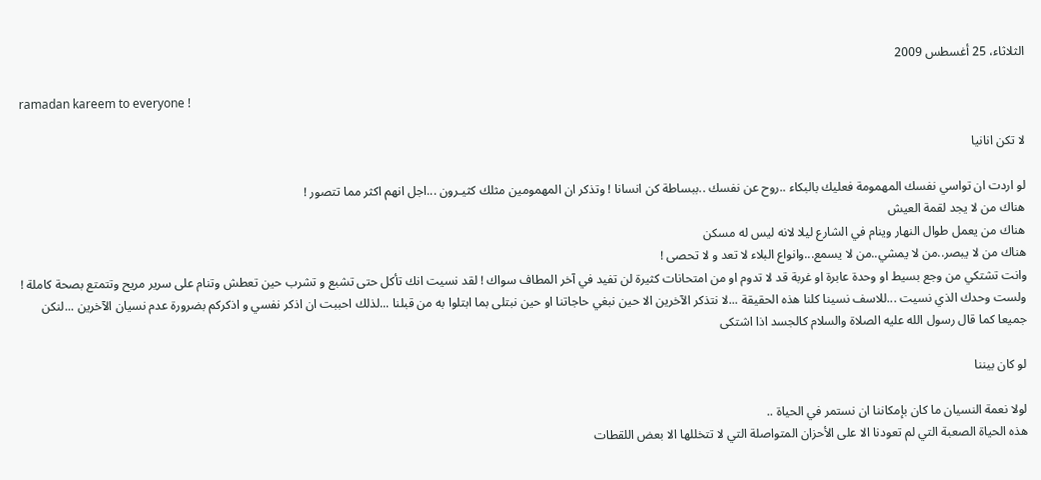الثلاثاء، 25 أغسطس 2009

ramadan kareem to everyone !

لا تكن انانيا

لو اردت ان تواسي نفسك المهمومة فعليك بالبكاء ..روح عن نفسك ..ببساطة كن انسانا ! وتذكر ان المهمومين مثلك كثيـرون ...اجل انهم اكثر مما تتصور !
هناك من لا يجد لقمة العيش
هناك من يعمل طوال النهار وينام في الشارع ليلا لانه ليس له مسكن
هناك من لا يبصر..من لا يمشي..من لا يسمع...وانواع البلاء لا تعد و لا تحصى !
وانت تشتكي من وجع بسيط او وحدة عابرة او غربة قد لا تدوم او من امتحانات كثيرة لن تفيد في آخر المطاف سواك ! لقد نسيت انك تأكل حتى تشبع و تشرب حين تعطش وتنام على سرير مريح وتتمتع بصحة كاملة !
ولست وحدك الذي نسيت ...للاسف نسينا كلنا هذه الحقيقة ...لا نتذكر الآخرين الا حين نبغي حاجاتنا او حين نبتلى بما ابتلوا به من قبلنا ...لذلك احببت ان اذكر نفسي و اذكركم بضرورة عدم نسيان الآخرين ...لنكن جميعا كما قال رسول الله عليه الصلاة والسلام كالجسد اذا اشتكى

لو كان بيننا

لولا نعمة النسيان ما كان بإمكاننا ان نستمر في الحياة ..
هذه الحياة الصعبة التي لم تعودنا الا على الأحزان المتواصلة التي لا تتخللها الا بعض اللقطات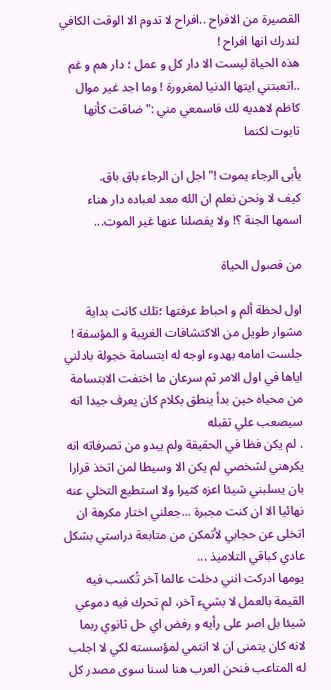القصيرة من الافراح ..افراح لا تدوم الا الوقت الكافي لندرك انها افراح !
هذه الحياة ليست الا دار كل و عمل ؛ دار هم و غم ..اتعبتني ايتها الدنيا لمغرورة ! وما اجد غير موال كاظم لاهديه لك فاسمعي مني :" ضاقت كأنها تابوت لكنما

يأبى الرجاء يموت !" اجل ان الرجاء باق باق.
كيف لا ونحن نعلم ان الله معد لعباده دار هناء اسمها الجنة ؟! ولا يفصلنا عنها غير الموت...

من فصول الحياة

اول لحظة ألم و احباط عرفتها ؛تلك كانت بداية مشوار طويل من الاكتشافات الغريبة و المؤسفة !
جلست امامه بهدوء اوجه له ابتسامة خجولة بادلني اياها في اول الامر ثم سرعان ما اختفت الابتسامة من محياه حين بدأ ينطق بكلام كان يعرف جيدا انه سيصعب علي تقبله
. لم يكن فظا في الحقيقة ولم يبدو من تصرفاته انه يكرهني لشخصي لم يكن الا وسيطا لمن اتخذ قرارا بان يسلبني شيئا اعزه كثيرا ولا استطيع التخلي عنه نهائيا الا ان كنت مجبرة ...جعلني اختار مكرهة ان اتخلى عن حجابي لأتمكن من متابعة دراستي بشكل عادي كباقي التلاميذ ...
يومها ادركت انني دخلت عالما آخر تُكسب فيه القيمة بالعمل لا بشيء آخر، لم تحرك فيه دموعي شيئا بل اصر على رأيه و رفض اي حل ثانوي ربما لانه كان يتمنى ان لا انتمي لمؤسسته لكي لا اجلب له المتاعب فنحن العرب هنا لسنا سوى مصدر كل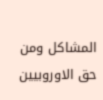المشاكل ومن حق الاوروبيين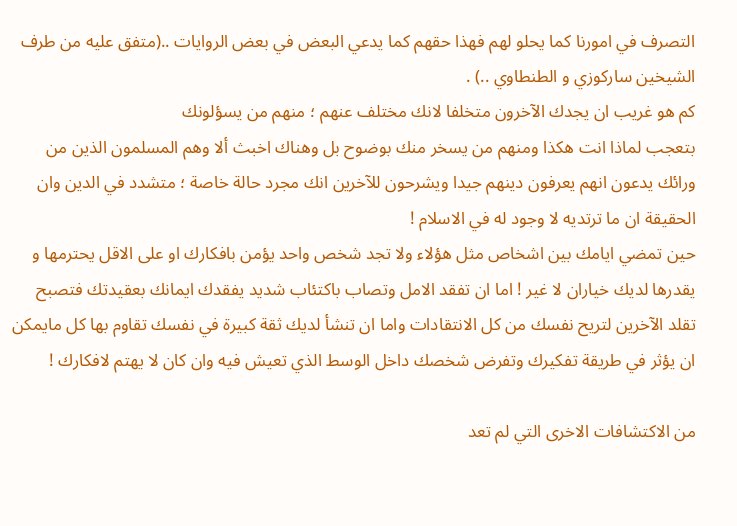التصرف في امورنا كما يحلو لهم فهذا حقهم كما يدعي البعض في بعض الروايات ..(متفق عليه من طرف الشيخين ساركوزي و الطنطاوي ..) .
كم هو غريب ان يجدك الآخرون متخلفا لانك مختلف عنهم ؛ منهم من يسؤلونك
بتعجب لماذا انت هكذا ومنهم من يسخر منك بوضوح بل وهناك اخبث ألا وهم المسلمون الذين من ورائك يدعون انهم يعرفون دينهم جيدا ويشرحون للآخرين انك مجرد حالة خاصة ؛ متشدد في الدين وان الحقيقة ان ما ترتديه لا وجود له في الاسلام !
حين تمضي ايامك بين اشخاص مثل هؤلاء ولا تجد شخص واحد يؤمن بافكارك او على الاقل يحترمها و يقدرها لديك خياران لا غير ! اما ان تفقد الامل وتصاب باكتئاب شديد يفقدك ايمانك بعقيدتك فتصبح تقلد الآخرين لتريح نفسك من كل الانتقادات واما ان تنشأ لديك ثقة كبيرة في نفسك تقاوم بها كل مايمكن ان يؤثر في طريقة تفكيرك وتفرض شخصك داخل الوسط الذي تعيش فيه وان كان لا يهتم لافكارك !

من الاكتشافات الاخرى التي لم تعد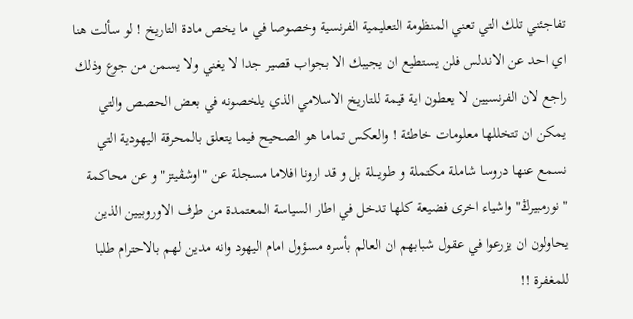تفاجئني تلك التي تعني المنظومة التعليمية الفرنسية وخصوصا في ما يخص مادة التاريخ ! لو سألت هنا اي احد عن الاندلس فلن يستطيع ان يجيبك الا بجواب قصير جدا لا يغني ولا يسمن من جوع وذلك راجع لان الفرنسيين لا يعطون اية قيمة للتاريخ الاسلامي الذي يلخصونه في بعض الحصص والتي يمكن ان تتخللها معلومات خاطئة ! والعكس تماما هو الصحيح فيما يتعلق بالمحرقة اليهودية التي نسمع عنها دروسا شاملة مكتملة و طويـــلة بل و قد ارونا افلاما مسجلة عن "اوشڤيتز" و عن محاكمة "نورمبيرڭ" واشياء اخرى فضيعة كلها تدخل في اطار السياسة المعتمدة من طرف الاوروبيين الذين يحاولون ان يزرعوا في عقول شبابهم ان العالم بأسره مسؤول امام اليهود وانه مدين لهم بالاحترام طلبا للمغفرة !!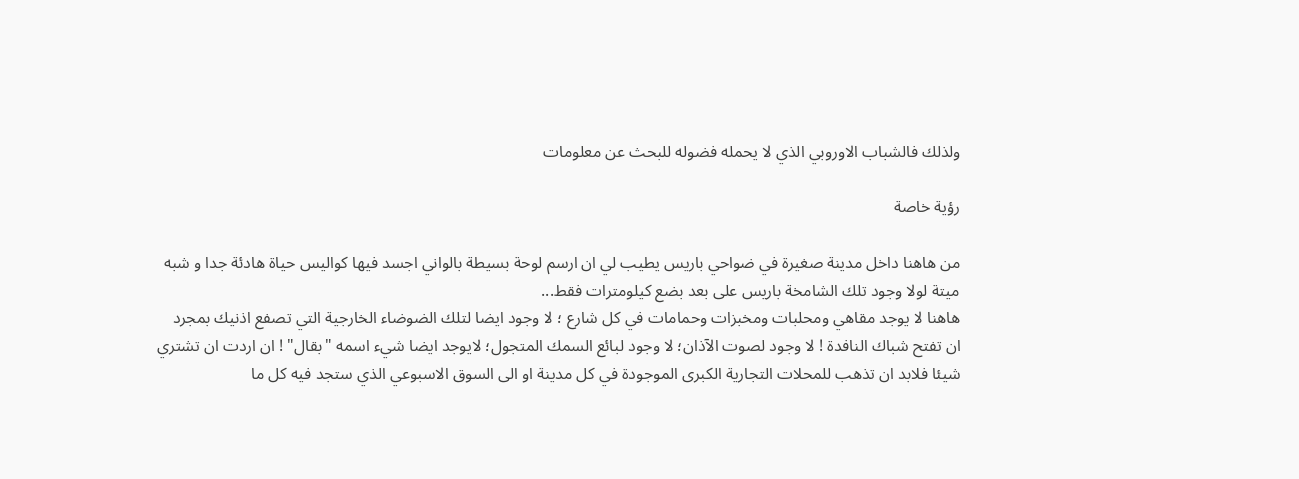ولذلك فالشباب الاوروبي الذي لا يحمله فضوله للبحث عن معلومات

رؤية خاصة

من هاهنا داخل مدينة صغيرة في ضواحي باريس يطيب لي ان ارسم لوحة بسيطة بالواني اجسد فيها كواليس حياة هادئة جدا و شبه ميتة لولا وجود تلك الشامخة باريس على بعد بضع كيلومترات فقط...
هاهنا لا يوجد مقاهي ومحلبات ومخبزات وحمامات في كل شارع ؛ لا وجود ايضا لتلك الضوضاء الخارجية التي تصفع اذنيك بمجرد ان تفتح شباك النافدة ! لا وجود لصوت الآذان؛ لا وجود لبائع السمك المتجول؛ لايوجد ايضا شيء اسمه "بقال" ! ان اردت ان تشتري شيئا فلابد ان تذهب للمحلات التجارية الكبرى الموجودة في كل مدينة او الى السوق الاسبوعي الذي ستجد فيه كل ما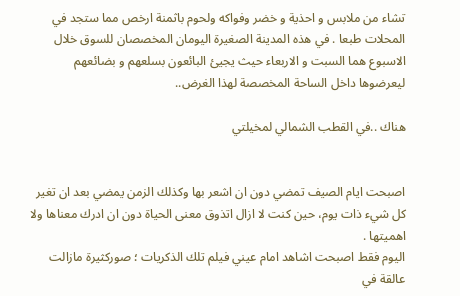تشاء من ملابس و احذية و خضر وفواكه ولحوم باثمنة ارخص مما ستجد في المحلات طبعا . في هذه المدينة الصغيرة اليومان المخصصان للسوق خلال الاسبوع هما السبت و الاربعاء حيث يجيئ البائعون بسلعهم و بضائعهم ليعرضوها داخل الساحة المخصصة لهذا الغرض..

هناك ..في القطب الشمالي لمخيلتي


اصبحت ايام الصيف تمضي دون ان اشعر بها وكذلك الزمن يمضي بعد ان تغير كل شيء ذات يوم، حين كنت لا ازال اتذوق معنى الحياة دون ان ادرك معناها ولا اهميتها .
اليوم فقط اصبحت اشاهد امام عيني فيلم تلك الذكريات ؛ صوركثيرة مازالت عالقة في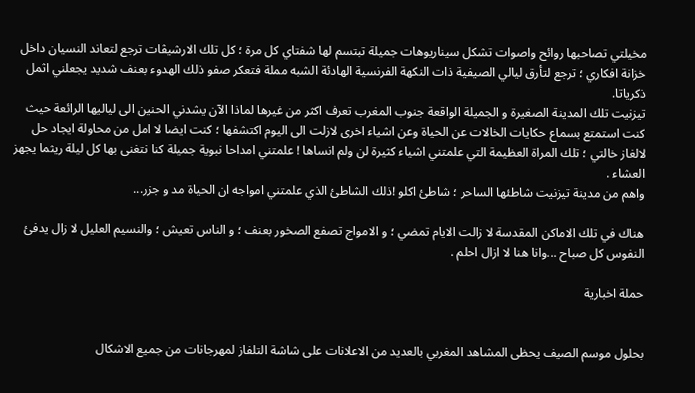مخيلتي تصاحبها روائح واصوات تشكل سيناريوهات جميلة تبتسم لها شفتاي كل مرة ؛ كل تلك الارشيڤات ترجع لتعاند النسيان داخل خزانة افكاري ؛ ترجع لتأرق ليالي الصيفية ذات النكهة الفرنسية الهادئة الشبه مملة فتعكر صفو ذلك الهدوء بعنف شديد يجعلني اثمل ذكرياتا.
تيزنيت تلك المدينة الصغيرة و الجميلة الواقعة جنوب المغرب تعرف اكثر من غيرها لماذا الآن يشدني الحنين الى لياليها الرائعة حيث كنت استمتع بسماع حكايات الخالات عن الحياة وعن اشياء اخرى لازلت الى اليوم اكتشفها ؛ كنت ايضا لا امل من محاولة ايجاد حل لالغاز خالتي ؛ تلك المراة العظيمة التي علمتني اشياء كثيرة لن ولم انساها ! علمتني امداحا نبوية جميلة كنا نتغنى بها كل ليلة ريثما يجهز العشاء .
واهم من مدينة تيزنيت شاطئها الساحر ؛ شاطئ اكلو !ذلك الشاطئ الذي علمتني امواجه ان الحياة مد و جزر...

هناك في تلك الاماكن المقدسة لا زالت الايام تمضي ؛ و الامواج تصفع الصخور بعنف ؛ و الناس تعيش ؛ والنسيم العليل لا زال يدفئ النفوس كل صباح ...وانا هنا لا ازال احلم .

حملة اخبارية


بحلول موسم الصيف يحظى المشاهد المغربي بالعديد من الاعلانات على شاشة التلفاز لمهرجانات من جميع الاشكال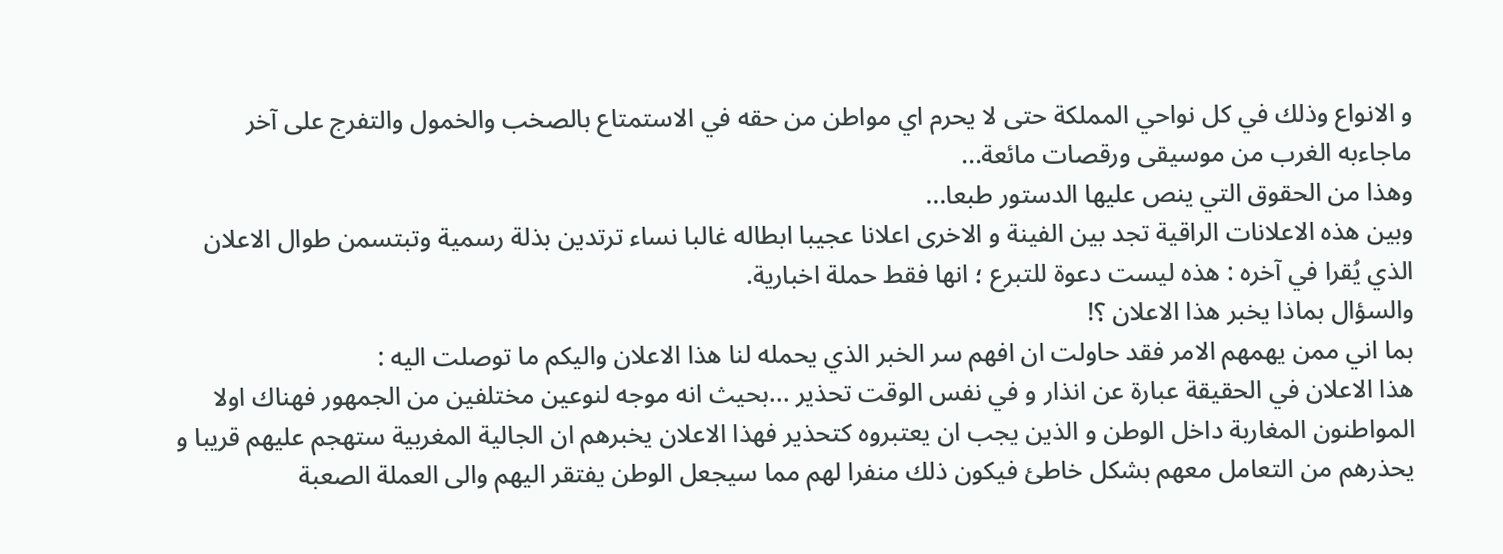و الانواع وذلك في كل نواحي المملكة حتى لا يحرم اي مواطن من حقه في الاستمتاع بالصخب والخمول والتفرج على آخر ماجاءبه الغرب من موسيقى ورقصات مائعة...
وهذا من الحقوق التي ينص عليها الدستور طبعا...
وبين هذه الاعلانات الراقية تجد بين الفينة و الاخرى اعلانا عجيبا ابطاله غالبا نساء ترتدين بذلة رسمية وتبتسمن طوال الاعلان الذي يُقرا في آخره : هذه ليست دعوة للتبرع ؛ انها فقط حملة اخبارية.
والسؤال بماذا يخبر هذا الاعلان ؟!
بما اني ممن يهمهم الامر فقد حاولت ان افهم سر الخبر الذي يحمله لنا هذا الاعلان واليكم ما توصلت اليه :
هذا الاعلان في الحقيقة عبارة عن انذار و في نفس الوقت تحذير ...بحيث انه موجه لنوعين مختلفين من الجمهور فهناك اولا المواطنون المغاربة داخل الوطن و الذين يجب ان يعتبروه كتحذير فهذا الاعلان يخبرهم ان الجالية المغربية ستهجم عليهم قريبا و يحذرهم من التعامل معهم بشكل خاطئ فيكون ذلك منفرا لهم مما سيجعل الوطن يفتقر اليهم والى العملة الصعبة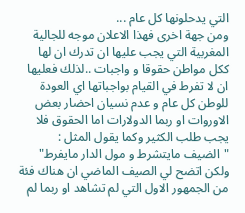التي يدحلونها كل عام ...
ومن جهة اخرى فهذا الاعلان موجه للجالية المغربية التي يجب عليها ان تدرك ان لها ككل مواطن حقوقا و واجبات ..لذلك فعليها ان لا تفرط في القيام بواجباتها اي العودة للوطن كل عام و عدم نسيان احضار بعض الاوروات او ربما الدولارات اما الحقوق فلا يجب طلب الكثير وكما يقول المثل : "الضيف مايتشرط و مول الدار مايفرط"
ولكن اتضح لي الصيف الماضي ان هناك فئة من الجمهور الاول التي لم تشاهد او ربما لم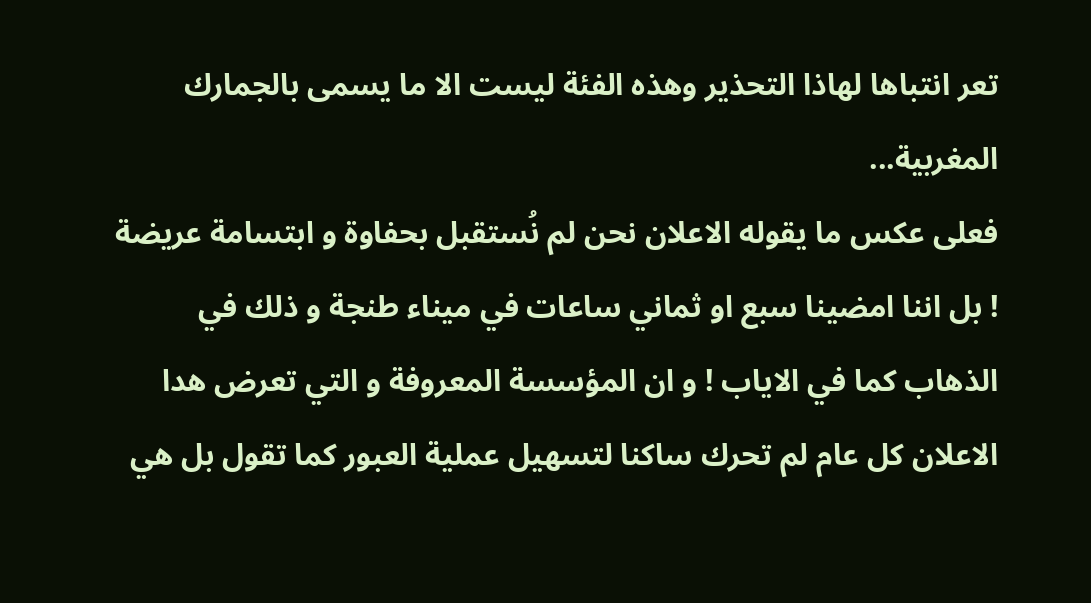تعر انتباها لهاذا التحذير وهذه الفئة ليست الا ما يسمى بالجمارك المغربية...
فعلى عكس ما يقوله الاعلان نحن لم نُستقبل بحفاوة و ابتسامة عريضة ! بل اننا امضينا سبع او ثماني ساعات في ميناء طنجة و ذلك في الذهاب كما في الاياب ! و ان المؤسسة المعروفة و التي تعرض هدا الاعلان كل عام لم تحرك ساكنا لتسهيل عملية العبور كما تقول بل هي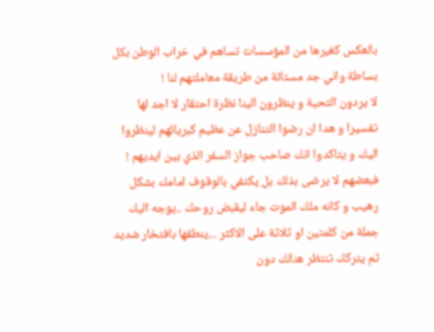بالعكس كغيرها من المؤسسات تساهم في خراب الوطن بكل بساطة واني جد مستائة من طريقة معاملتهم لنا !
لا يردون التحية و ينظرون الينا نظرة احتقار لا اجد لها تفسيرا و هدا ان رضوا التنازل عن عظيم كبريائهم لينظروا اليك و يتاكدوا انك صاحب جواز السفر الذي بين ايديهم ! فبعضهم لا يرضى بذلك بل يكتفي بالوقوف امامك بشكل رهيب و كانه ملك الموت جاء ليقبض روحك ..يوجه اليك جملة من كلمتين او ثلاثة على الاكثر ...ينطقها بافتخار شديد ثم يتركك تنتظر هنالك دون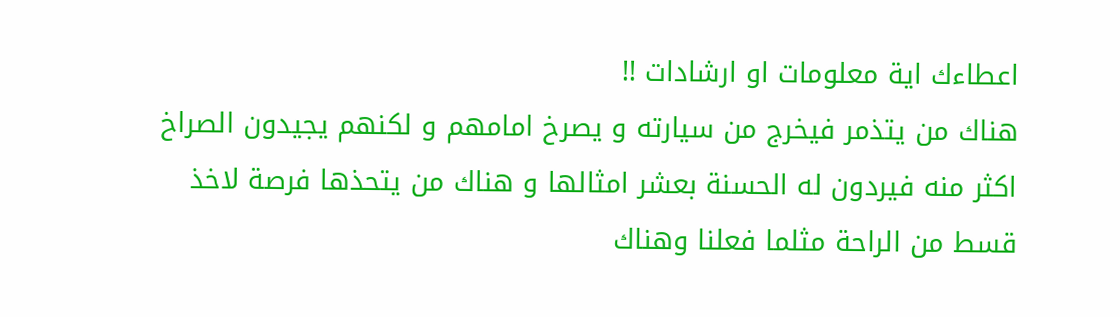اعطاءك اية معلومات او ارشادات !!
هناك من يتذمر فيخرج من سيارته و يصرخ امامهم و لكنهم يجيدون الصراخ اكثر منه فيردون له الحسنة بعشر امثالها و هناك من يتحذها فرصة لاخذ قسط من الراحة مثلما فعلنا وهناك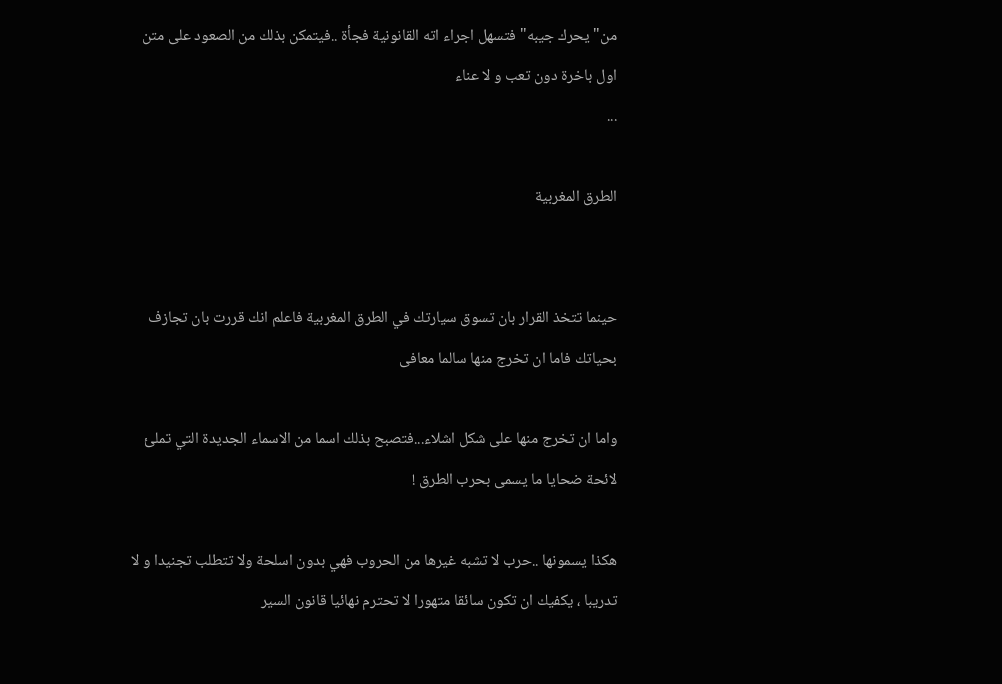من" يحرك جيبه" فتسهل اجراء اته القانونية فجأة ..فيتمكن بذلك من الصعود على متن اول باخرة دون تعب و لا عناء
...

الطرق المغربية


حينما تتخذ القرار بان تسوق سيارتك في الطرق المغربية فاعلم انك قررت بان تجازف بحياتك فاما ان تخرج منها سالما معافى

واما ان تخرج منها على شكل اشلاء...فتصبح بذلك اسما من الاسماء الجديدة التي تملئ لائحة ضحايا ما يسمى بحرب الطرق !

هكذا يسمونها ..حرب لا تشبه غيرها من الحروب فهي بدون اسلحة ولا تتطلب تجنيدا و لا تدريبا ، يكفيك ان تكون سائقا متهورا لا تحترم نهائيا قانون السير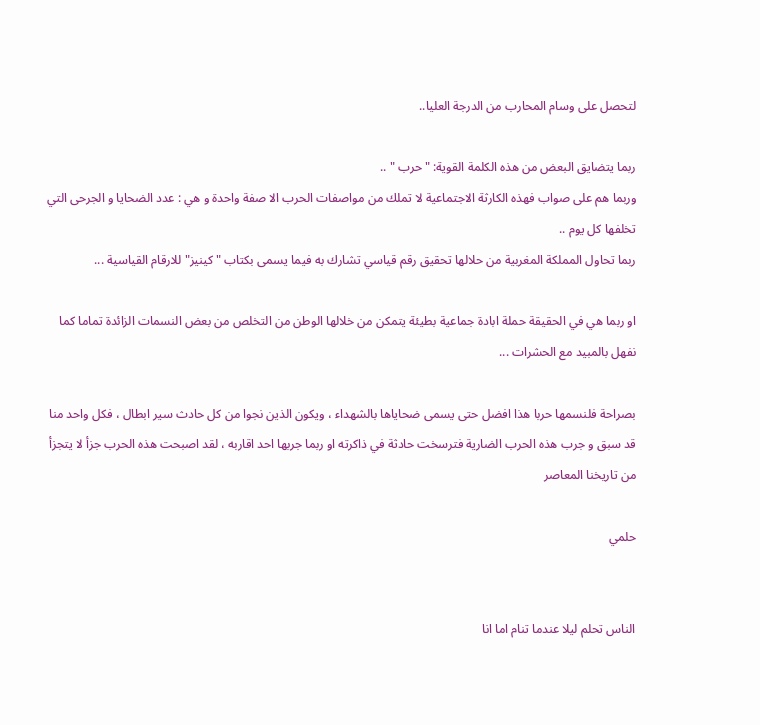لتحصل على وسام المحارب من الدرجة العليا..

ربما يتضايق البعض من هذه الكلمة القوية: "حرب " ..
وربما هم على صواب فهذه الكارثة الاجتماعية لا تملك من مواصفات الحرب الا صفة واحدة و هي : عدد الضحايا و الجرحى التي تخلفها كل يوم ..
ربما تحاول المملكة المغربية من حلالها تحقيق رقم قياسي تشارك به فيما يسمى بكتاب "كينيز" للارقام القياسية ...

او ربما هي في الحقيقة حملة ابادة جماعية بطيئة يتمكن من خلالها الوطن من التخلص من بعض النسمات الزائدة تماما كما نفهل بالمبيد مع الحشرات ...

بصراحة فلنسمها حربا هذا افضل حتى يسمى ضحاياها بالشهداء ، ويكون الذين نجوا من كل حادث سير ابطال ، فكل واحد منا قد سبق و جرب هذه الحرب الضارية فترسخت حادثة في ذاكرته او ربما جربها احد اقاربه ، لقد اصبحت هذه الحرب جزأ لا يتجزأ من تاريخنا المعاصر

حلمي


الناس تحلم ليلا عندما تنام اما انا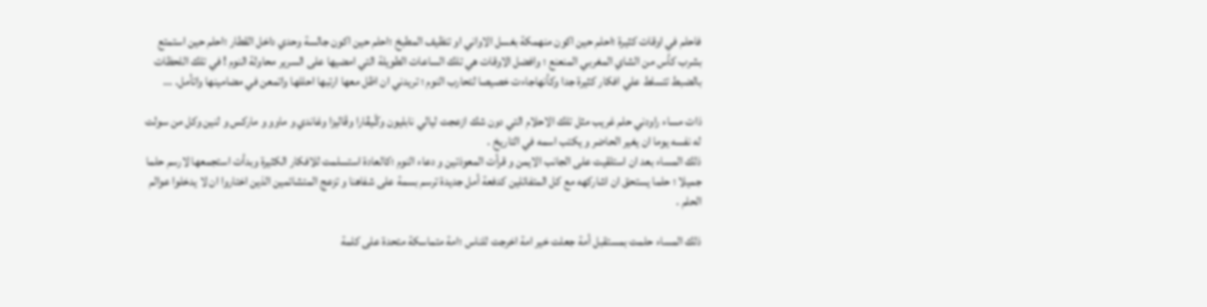فاحلم في اوقات كثيرة ؛احلم حين اكون منهمكة بغسل الاواني او تنظيف المطبخ ؛احلم حين اكون جالسة وحدي داخل القطار ؛احلم حين استمتع بشرب كأس من الشاي المغربي المنعنع ؛ وافضل الاوقات هي تلك الساعات الطويلة التي امضيها على السرير محاولة النوم ! في تلك اللحظات بالضبط تتسلط علي افكار كثيرة جدا وكأنهاجاءت خصيصا لتحارب النوم ؛ تريدني ان اظل معها ارتبها احللها واتمعن في مضامينها واتأمل. ...

ذات مساء راودني حلم غريب مثل تلك الاحلام التي دون شك ازعجت ليالي نابليون وڭـيڤارا وڤاليزا وغاندي و ماوو و ماركس و لنين وكل من سولت له نفسه يوما ان يغير الحاضر و يكتب اسمه في التاريخ .
ذلك المساء بعد ان استلقيت على الجانب الايمن و قرأت المعوذتين و دعاء النوم ؛كالعادة استسلمت للافكار الكثيرة وبدأت استجمعها لارسم حلما جميلا ؛ حلما يستحق ان اشاركهه مع كل المتفائلين كدفعة أمل جديدة ترسم بسمة على شفاهنا و تزعج المتشائمين الذين اختاروا ان لا يدخلوا عوالم الحلم .

ذلك المساء حلمت بمستقبل أمة جعلت خير امة اخرجت للناس ؛امة متماسكة متحدة على كلمة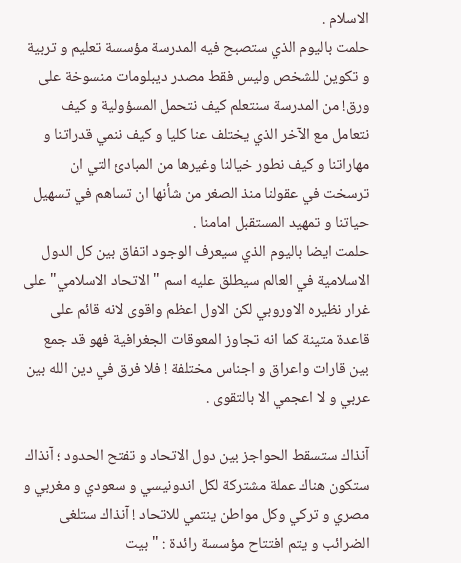الاسلام .
حلمت باليوم الذي ستصبح فيه المدرسة مؤسسة تعليم و تربية و تكوين للشخص وليس فقط مصدر ديبلومات منسوخة على ورق! من المدرسة سنتعلم كيف نتحمل المسؤولية و كيف نتعامل مع الآخر الذي يختلف عنا كليا و كيف ننمي قدراتنا و مهاراتنا و كيف نطور خيالنا وغيرها من المبادئ التي ان ترسخت في عقولنا منذ الصغر من شأنها ان تساهم في تسهيل حياتنا و تمهيد المستقبل امامنا .
حلمت ايضا باليوم الذي سيعرف الوجود اتفاق بين كل الدول الاسلامية في العالم سيطلق عليه اسم " الاتحاد الاسلامي" على غرار نظيره الاوروبي لكن الاول اعظم واقوى لانه قائم على قاعدة متينة كما انه تجاوز المعوقات الجغرافية فهو قد جمع بين قارات واعراق و اجناس مختلفة ! فلا فرق في دين الله بين عربي و لا اعجمي الا بالتقوى .

آنذاك ستسقط الحواجز بين دول الاتحاد و تفتح الحدود ؛ آنذاك ستكون هناك عملة مشتركة لكل اندونيسي و سعودي و مغربي و مصري و تركي وكل مواطن ينتمي للاتحاد ! آنذاك ستلغى الضرائب و يتم افتتاح مؤسسة رائدة : " بيت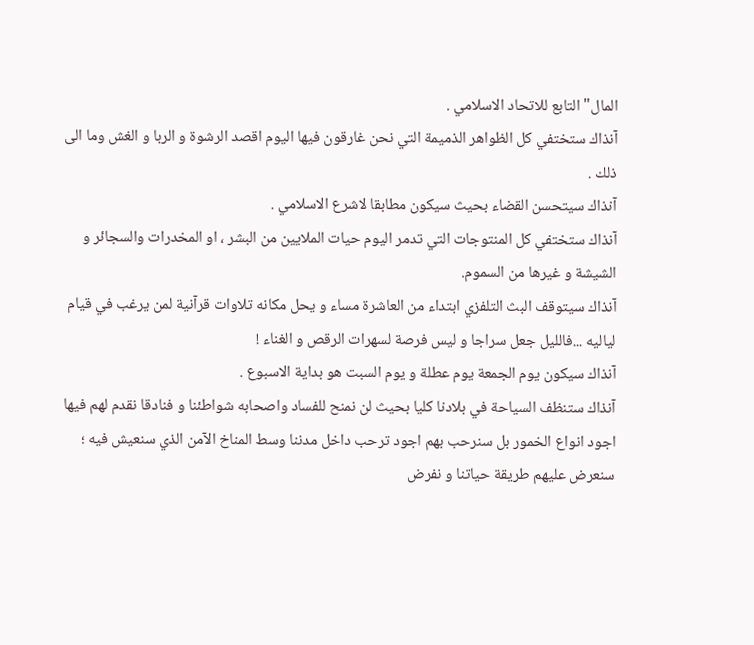المال" التابع للاتحاد الاسلامي .
آنذاك ستختفي كل الظواهر الذميمة التي نحن غارقون فيها اليوم اقصد الرشوة و الربا و الغش وما الى ذلك .
آنذاك سيتحسن القضاء بحيث سيكون مطابقا لاشرع الاسلامي .
آنذاك ستختفي كل المنتوجات التي تدمر اليوم حيات الملايين من البشر ، او المخدرات والسجائر و الشيشة و غيرها من السموم.
آنذاك سيتوقف البث التلفزي ابتداء من العاشرة مساء و يحل مكانه تلاوات قرآنية لمن يرغب في قيام لياليه ...فالليل جعل سراجا و ليس فرصة لسهرات الرقص و الغناء !
آنذاك سيكون يوم الجمعة يوم عطلة و يوم السبت هو بداية الاسبوع .
آنذاك ستنظف السياحة في بلادنا كليا بحيث لن نمنح للفساد واصحابه شواطئنا و فنادقا نقدم لهم فيها اجود انواع الخمور بل سنرحب بهم اجود ترحب داخل مدننا وسط المناخ الآمن الذي سنعيش فيه ؛ سنعرض عليهم طريقة حياتنا و نفرض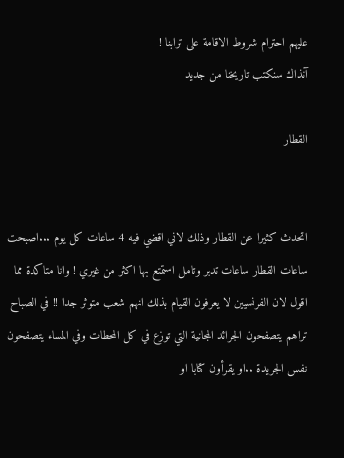عليهم احترام شروط الاقامة على ترابنا !
آنذاك سنكتب تاريخنا من جديد

القطار


اتحدث كثيرا عن القطار وذلك لاني اقضي فيه 4 ساعات كل يوم ...اصبحت ساعات القطار ساعات تدبر وتامل استمتع بها اكثر من غيري ! وانا متاكدة مما اقول لان الفرنسيين لا يعرفون القيام بذلك انهم شعب متوثر جدا !! في الصباح تراهم يتصفحون الجرائد المجانية التي توزع في كل المحطات وفي المساء يتصفحون نفس الجريدة ..او يقرأون كتابا او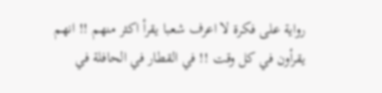رواية على فكرة لا اعرف شعبا يقرأ اكثر منهم !! انهم يقرأون في كل وقت !! في القطار في الحافلة في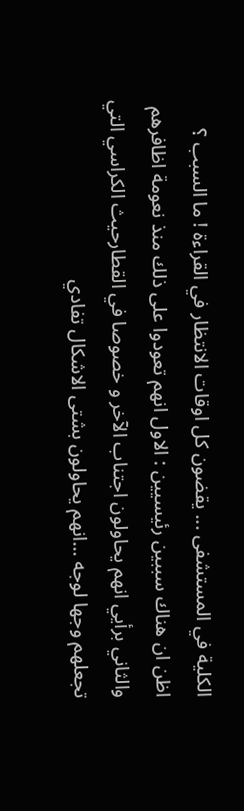الكلية في المستشفى ... يقضون كل اوقات الانتظار في القراءة ! ما السبب ؟
اظن ان هناك سببين رئيسيين : الاول انهم تعودوا على ذلك منذ نعومة اظافرهم والثاني برأيي انهم يحاولون اجتناب الآخر و خصوصا في القطارحيث الكراسي التي تجعلهم وجها لوجه ...انهم يحاولون بشتى الاشكال تفادي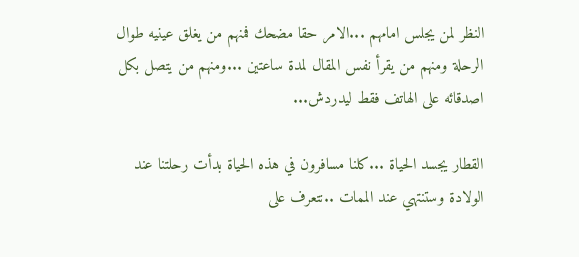النظر لمن يجلس امامهم ...الامر حقا مضحك فمنهم من يغلق عينيه طوال الرحلة ومنهم من يقرأ نفس المقال لمدة ساعتين ...ومنهم من يتصل بكل اصدقائه على الهاتف فقط ليدردش...

القطار يجسد الحياة ...كلنا مسافرون في هذه الحياة بدأت رحلتنا عند الولادة وستنتهي عند الممات ..نتعرف على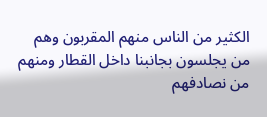الكثير من الناس منهم المقربون وهم من يجلسون بجانبنا داخل القطار ومنهم من نصادفهم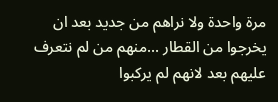مرة واحدة ولا نراهم من جديد بعد ان يخرجوا من القطار ...منهم من لم نتعرف عليهم بعد لانهم لم يركبوا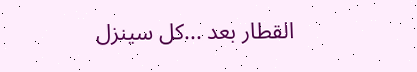القطار بعد ...كل سينزل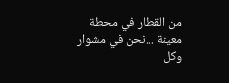من القطار في محطة معينة ...نحن في مشوار وكل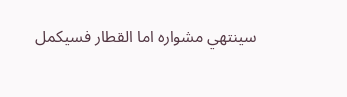سينتهي مشواره اما القطار فسيكمل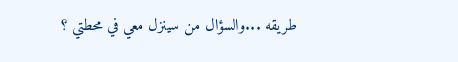طريقه ...والسؤال من سينزل معي في محطتي ؟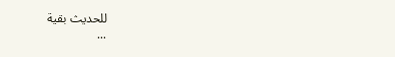للحديث بقية
...